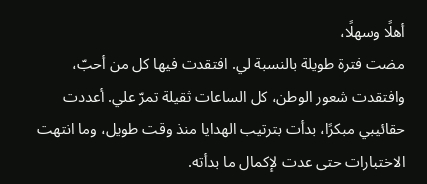أهلًا وسهلًا،
مضت فترة طويلة بالنسبة لي. افتقدت فيها كل من أحبّ، وافتقدت شعور الوطن، كل الساعات ثقيلة تمرّ علي. أعددت حقائيبي مبكرًا، بدأت بترتيب الهدايا منذ وقت طويل، وما انتهت الاختبارات حتى عدت لإكمال ما بدأته.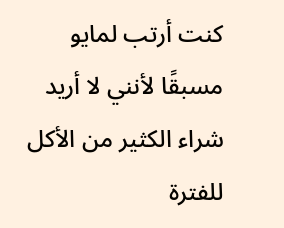كنت أرتب لمايو مسبقًا لأنني لا أريد شراء الكثير من الأكل للفترة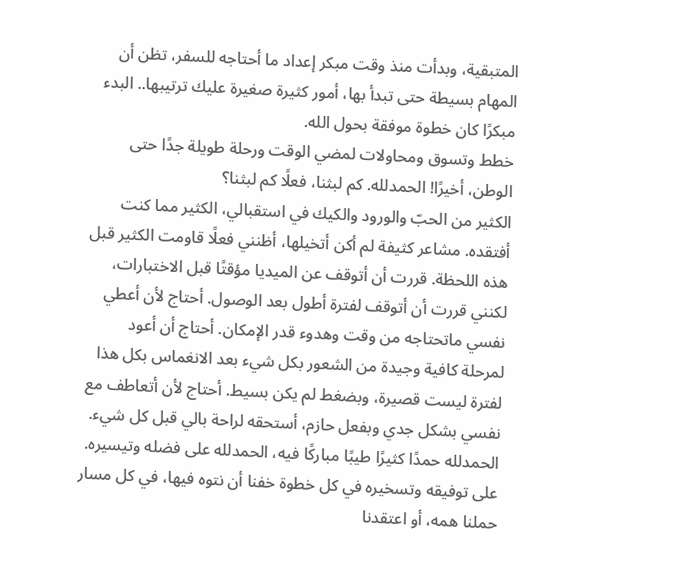المتبقية، وبدأت منذ وقت مبكر إعداد ما أحتاجه للسفر، تظن أن المهام بسيطة حتى تبدأ بها، أمور كثيرة صغيرة عليك ترتيبها.. البدء مبكرًا كان خطوة موفقة بحول الله.
خطط وتسوق ومحاولات لمضي الوقت ورحلة طويلة جدًا حتى الوطن، أخيرًا! الحمدلله. كم لبثنا، فعلًا كم لبثنا؟
الكثير من الحبّ والورود والكيك في استقبالي، الكثير مما كنت أفتقده. مشاعر كثيفة لم أكن أتخيلها، أظنني فعلًا قاومت الكثير قبل هذه اللحظة. قررت أن أتوقف عن الميديا مؤقتًا قبل الاختبارات، لكنني قررت أن أتوقف لفترة أطول بعد الوصول. أحتاج لأن أعطي نفسي ماتحتاجه من وقت وهدوء قدر الإمكان. أحتاج أن أعود لمرحلة كافية وجيدة من الشعور بكل شيء بعد الانغماس بكل هذا لفترة ليست قصيرة، وبضغط لم يكن بسيط. أحتاج لأن أتعاطف مع نفسي بشكل جدي وبفعل حازم، أستحقه لراحة بالي قبل كل شيء.
الحمدلله حمدًا كثيرًا طيبًا مباركًا فيه، الحمدلله على فضله وتيسيره. على توفيقه وتسخيره في كل خطوة خفنا أن نتوه فيها، في كل مسار حملنا همه، أو اعتقدنا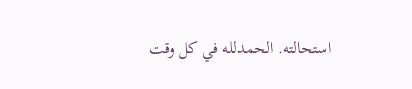استحالته. الحمدلله في كل وقت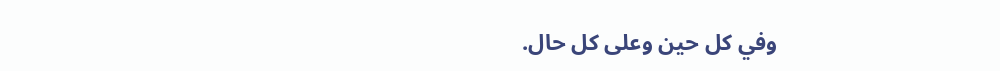وفي كل حين وعلى كل حال.